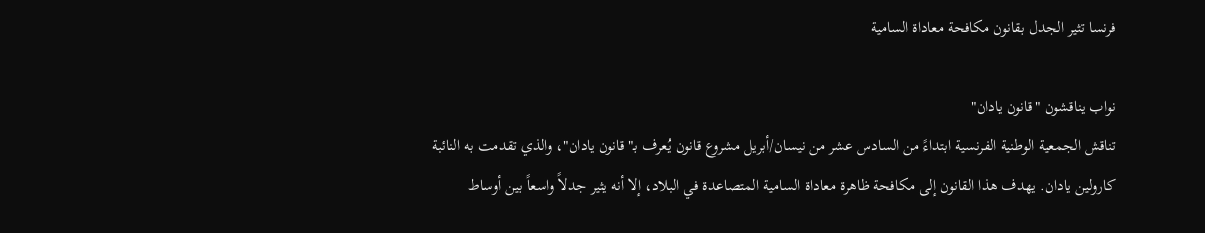فرنسا تثير الجدل بقانون مكافحة معاداة السامية

نواب يناقشون "قانون يادان"
تناقش الجمعية الوطنية الفرنسية ابتداءً من السادس عشر من نيسان/أبريل مشروع قانون يُعرف بـ"قانون يادان"، والذي تقدمت به النائبة كارولين يادان. يهدف هذا القانون إلى مكافحة ظاهرة معاداة السامية المتصاعدة في البلاد، إلا أنه يثير جدلاً واسعاً بين أوساط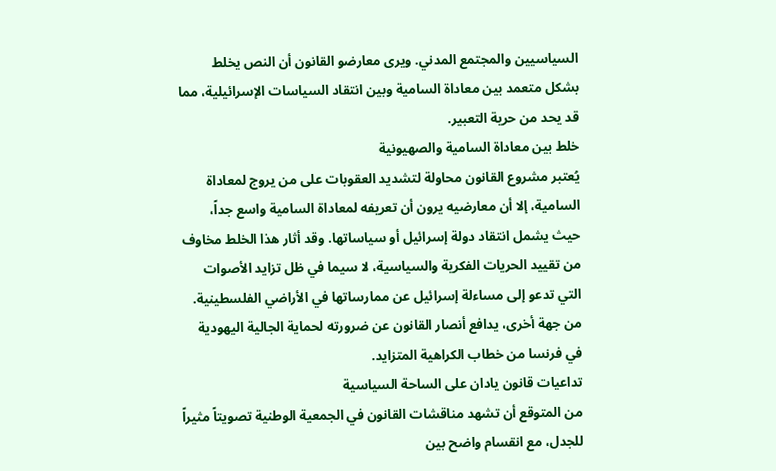السياسيين والمجتمع المدني. ويرى معارضو القانون أن النص يخلط بشكل متعمد بين معاداة السامية وبين انتقاد السياسات الإسرائيلية، مما قد يحد من حرية التعبير.
خلط بين معاداة السامية والصهيونية
يُعتبر مشروع القانون محاولة لتشديد العقوبات على من يروج لمعاداة السامية، إلا أن معارضيه يرون أن تعريفه لمعاداة السامية واسع جداً، حيث يشمل انتقاد دولة إسرائيل أو سياساتها. وقد أثار هذا الخلط مخاوف من تقييد الحريات الفكرية والسياسية، لا سيما في ظل تزايد الأصوات التي تدعو إلى مساءلة إسرائيل عن ممارساتها في الأراضي الفلسطينية. من جهة أخرى، يدافع أنصار القانون عن ضرورته لحماية الجالية اليهودية في فرنسا من خطاب الكراهية المتزايد.
تداعيات قانون يادان على الساحة السياسية
من المتوقع أن تشهد مناقشات القانون في الجمعية الوطنية تصويتاً مثيراً للجدل، مع انقسام واضح بين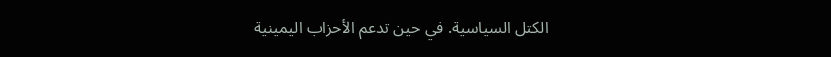الكتل السياسية. في حين تدعم الأحزاب اليمينية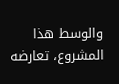والوسط هذا المشروع، تعارضه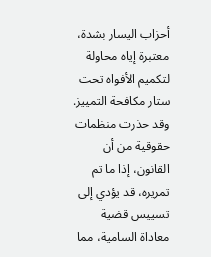أحزاب اليسار بشدة، معتبرة إياه محاولة لتكميم الأفواه تحت ستار مكافحة التمييز. وقد حذرت منظمات حقوقية من أن القانون، إذا ما تم تمريره، قد يؤدي إلى تسييس قضية معاداة السامية، مما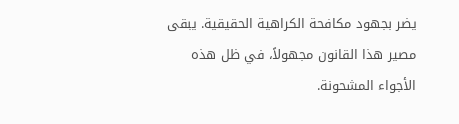يضر بجهود مكافحة الكراهية الحقيقية. يبقى مصير هذا القانون مجهولاً، في ظل هذه الأجواء المشحونة.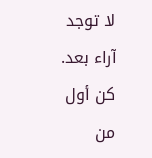لا توجد آراء بعد. كن أول من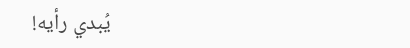يُبدي رأيه!